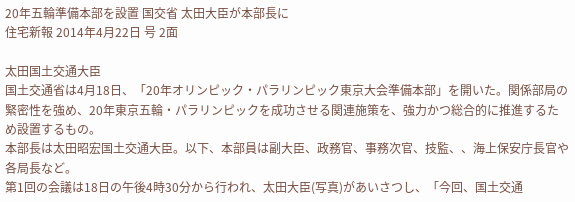20年五輪準備本部を設置 国交省 太田大臣が本部長に
住宅新報 2014年4月22日 号 2面

太田国土交通大臣
国土交通省は4月18日、「20年オリンピック・パラリンピック東京大会準備本部」を開いた。関係部局の緊密性を強め、20年東京五輪・パラリンピックを成功させる関連施策を、強力かつ総合的に推進するため設置するもの。
本部長は太田昭宏国土交通大臣。以下、本部員は副大臣、政務官、事務次官、技監、、海上保安庁長官や各局長など。
第1回の会議は18日の午後4時30分から行われ、太田大臣(写真)があいさつし、「今回、国土交通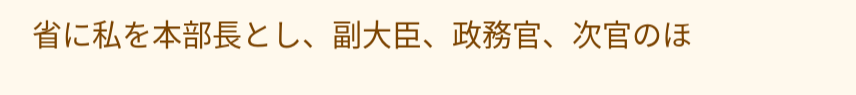省に私を本部長とし、副大臣、政務官、次官のほ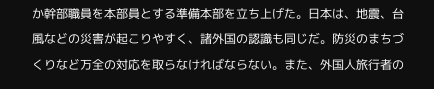か幹部職員を本部員とする準備本部を立ち上げた。日本は、地震、台風などの災害が起こりやすく、諸外国の認識も同じだ。防災のまちづくりなど万全の対応を取らなければならない。また、外国人旅行者の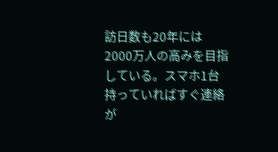訪日数も20年には2000万人の高みを目指している。スマホ1台持っていればすぐ連絡が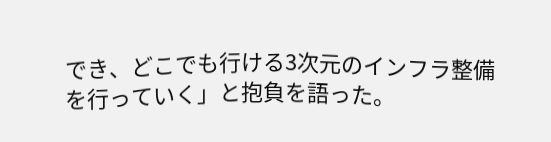でき、どこでも行ける3次元のインフラ整備を行っていく」と抱負を語った。